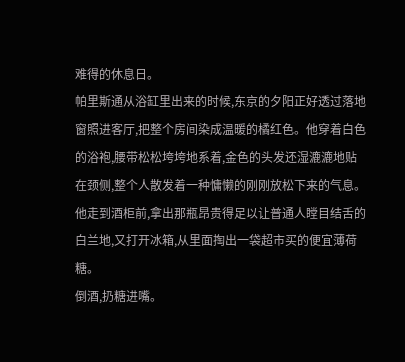难得的休息日。
帕里斯通从浴缸里出来的时候,东京的夕阳正好透过落地窗照进客厅,把整个房间染成温暖的橘红色。他穿着白色的浴袍,腰带松松垮垮地系着,金色的头发还湿漉漉地贴在颈侧,整个人散发着一种慵懒的刚刚放松下来的气息。
他走到酒柜前,拿出那瓶昂贵得足以让普通人瞠目结舌的白兰地,又打开冰箱,从里面掏出一袋超市买的便宜薄荷糖。
倒酒,扔糖进嘴。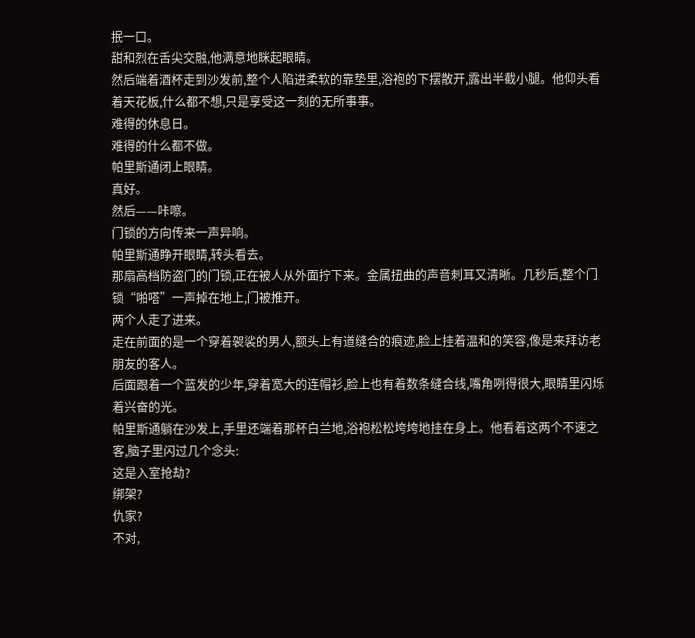抿一口。
甜和烈在舌尖交融,他满意地眯起眼睛。
然后端着酒杯走到沙发前,整个人陷进柔软的靠垫里,浴袍的下摆散开,露出半截小腿。他仰头看着天花板,什么都不想,只是享受这一刻的无所事事。
难得的休息日。
难得的什么都不做。
帕里斯通闭上眼睛。
真好。
然后——咔嚓。
门锁的方向传来一声异响。
帕里斯通睁开眼睛,转头看去。
那扇高档防盗门的门锁,正在被人从外面拧下来。金属扭曲的声音刺耳又清晰。几秒后,整个门锁“啪嗒”一声掉在地上,门被推开。
两个人走了进来。
走在前面的是一个穿着袈裟的男人,额头上有道缝合的痕迹,脸上挂着温和的笑容,像是来拜访老朋友的客人。
后面跟着一个蓝发的少年,穿着宽大的连帽衫,脸上也有着数条缝合线,嘴角咧得很大,眼睛里闪烁着兴奋的光。
帕里斯通躺在沙发上,手里还端着那杯白兰地,浴袍松松垮垮地挂在身上。他看着这两个不速之客,脑子里闪过几个念头:
这是入室抢劫?
绑架?
仇家?
不对,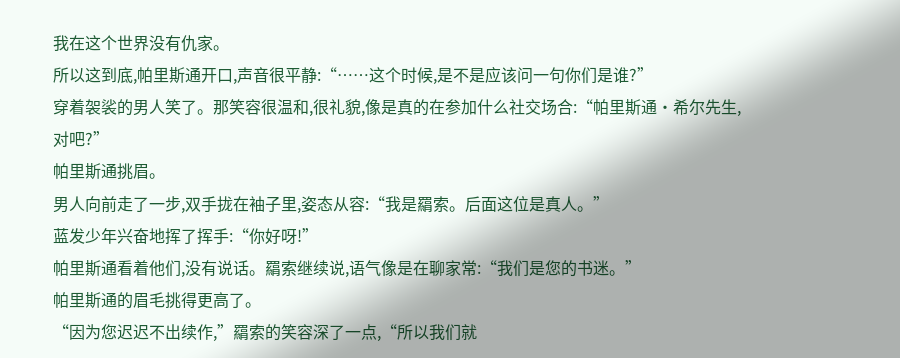我在这个世界没有仇家。
所以这到底,帕里斯通开口,声音很平静:“……这个时候,是不是应该问一句你们是谁?”
穿着袈裟的男人笑了。那笑容很温和,很礼貌,像是真的在参加什么社交场合:“帕里斯通·希尔先生,对吧?”
帕里斯通挑眉。
男人向前走了一步,双手拢在袖子里,姿态从容:“我是羂索。后面这位是真人。”
蓝发少年兴奋地挥了挥手:“你好呀!”
帕里斯通看着他们,没有说话。羂索继续说,语气像是在聊家常:“我们是您的书迷。”
帕里斯通的眉毛挑得更高了。
“因为您迟迟不出续作,”羂索的笑容深了一点,“所以我们就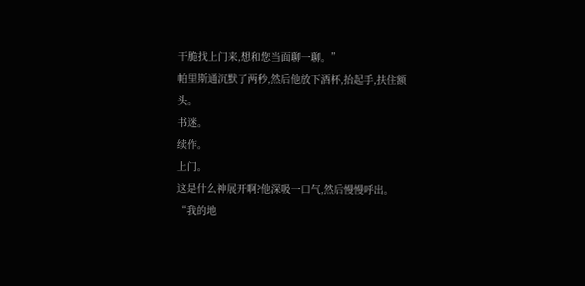干脆找上门来,想和您当面聊一聊。”
帕里斯通沉默了两秒,然后他放下酒杯,抬起手,扶住额头。
书迷。
续作。
上门。
这是什么神展开啊?他深吸一口气,然后慢慢呼出。
“我的地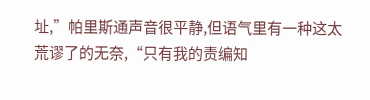址,”帕里斯通声音很平静,但语气里有一种这太荒谬了的无奈,“只有我的责编知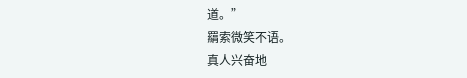道。”
羂索微笑不语。
真人兴奋地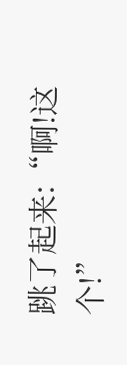跳了起来:“啊!这个!”